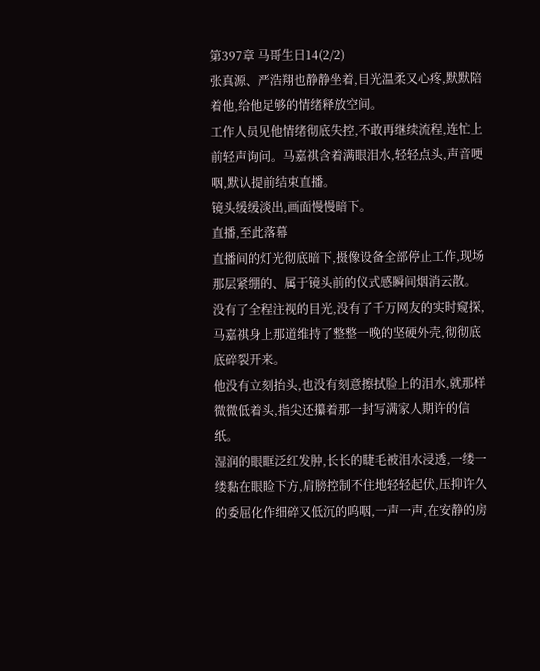第397章 马哥生日14(2/2)
张真源、严浩翔也静静坐着,目光温柔又心疼,默默陪着他,给他足够的情绪释放空间。
工作人员见他情绪彻底失控,不敢再继续流程,连忙上前轻声询问。马嘉祺含着满眼泪水,轻轻点头,声音哽咽,默认提前结束直播。
镜头缓缓淡出,画面慢慢暗下。
直播,至此落幕
直播间的灯光彻底暗下,摄像设备全部停止工作,现场那层紧绷的、属于镜头前的仪式感瞬间烟消云散。
没有了全程注视的目光,没有了千万网友的实时窥探,马嘉祺身上那道维持了整整一晚的坚硬外壳,彻彻底底碎裂开来。
他没有立刻抬头,也没有刻意擦拭脸上的泪水,就那样微微低着头,指尖还攥着那一封写满家人期许的信纸。
湿润的眼眶泛红发肿,长长的睫毛被泪水浸透,一缕一缕黏在眼睑下方,肩膀控制不住地轻轻起伏,压抑许久的委屈化作细碎又低沉的呜咽,一声一声,在安静的房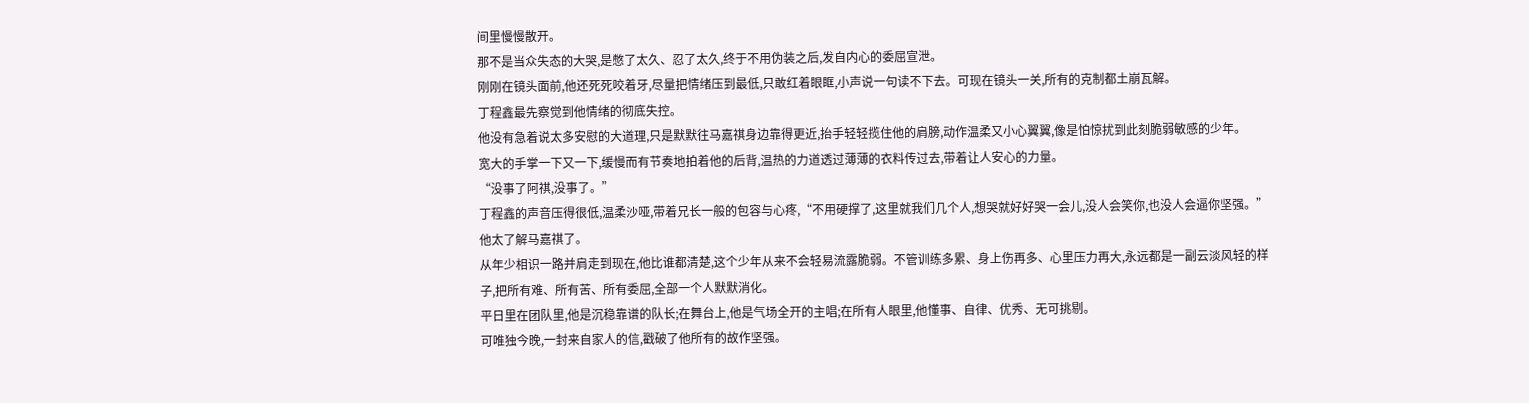间里慢慢散开。
那不是当众失态的大哭,是憋了太久、忍了太久,终于不用伪装之后,发自内心的委屈宣泄。
刚刚在镜头面前,他还死死咬着牙,尽量把情绪压到最低,只敢红着眼眶,小声说一句读不下去。可现在镜头一关,所有的克制都土崩瓦解。
丁程鑫最先察觉到他情绪的彻底失控。
他没有急着说太多安慰的大道理,只是默默往马嘉祺身边靠得更近,抬手轻轻揽住他的肩膀,动作温柔又小心翼翼,像是怕惊扰到此刻脆弱敏感的少年。
宽大的手掌一下又一下,缓慢而有节奏地拍着他的后背,温热的力道透过薄薄的衣料传过去,带着让人安心的力量。
“没事了阿祺,没事了。”
丁程鑫的声音压得很低,温柔沙哑,带着兄长一般的包容与心疼,“不用硬撑了,这里就我们几个人,想哭就好好哭一会儿,没人会笑你,也没人会逼你坚强。”
他太了解马嘉祺了。
从年少相识一路并肩走到现在,他比谁都清楚,这个少年从来不会轻易流露脆弱。不管训练多累、身上伤再多、心里压力再大,永远都是一副云淡风轻的样子,把所有难、所有苦、所有委屈,全部一个人默默消化。
平日里在团队里,他是沉稳靠谱的队长;在舞台上,他是气场全开的主唱;在所有人眼里,他懂事、自律、优秀、无可挑剔。
可唯独今晚,一封来自家人的信,戳破了他所有的故作坚强。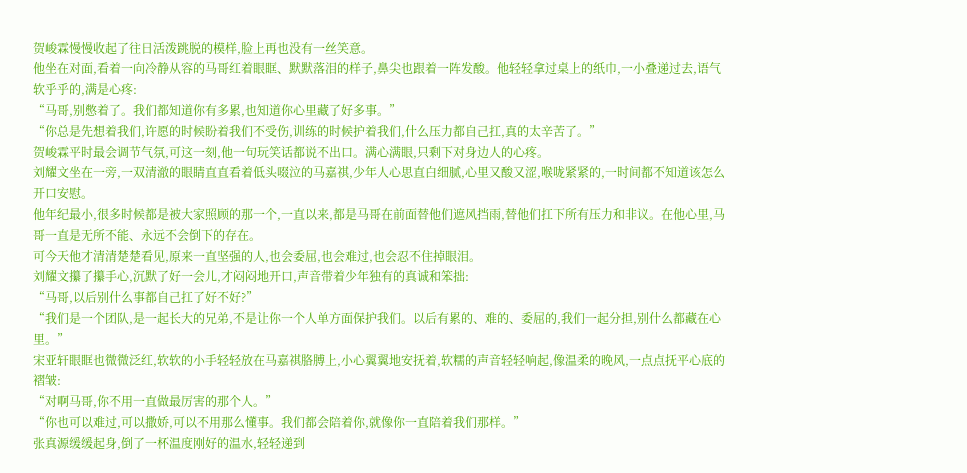贺峻霖慢慢收起了往日活泼跳脱的模样,脸上再也没有一丝笑意。
他坐在对面,看着一向冷静从容的马哥红着眼眶、默默落泪的样子,鼻尖也跟着一阵发酸。他轻轻拿过桌上的纸巾,一小叠递过去,语气软乎乎的,满是心疼:
“马哥,别憋着了。我们都知道你有多累,也知道你心里藏了好多事。”
“你总是先想着我们,许愿的时候盼着我们不受伤,训练的时候护着我们,什么压力都自己扛,真的太辛苦了。”
贺峻霖平时最会调节气氛,可这一刻,他一句玩笑话都说不出口。满心满眼,只剩下对身边人的心疼。
刘耀文坐在一旁,一双清澈的眼睛直直看着低头啜泣的马嘉祺,少年人心思直白细腻,心里又酸又涩,喉咙紧紧的,一时间都不知道该怎么开口安慰。
他年纪最小,很多时候都是被大家照顾的那一个,一直以来,都是马哥在前面替他们遮风挡雨,替他们扛下所有压力和非议。在他心里,马哥一直是无所不能、永远不会倒下的存在。
可今天他才清清楚楚看见,原来一直坚强的人,也会委屈,也会难过,也会忍不住掉眼泪。
刘耀文攥了攥手心,沉默了好一会儿,才闷闷地开口,声音带着少年独有的真诚和笨拙:
“马哥,以后别什么事都自己扛了好不好?”
“我们是一个团队,是一起长大的兄弟,不是让你一个人单方面保护我们。以后有累的、难的、委屈的,我们一起分担,别什么都藏在心里。”
宋亚轩眼眶也微微泛红,软软的小手轻轻放在马嘉祺胳膊上,小心翼翼地安抚着,软糯的声音轻轻响起,像温柔的晚风,一点点抚平心底的褶皱:
“对啊马哥,你不用一直做最厉害的那个人。”
“你也可以难过,可以撒娇,可以不用那么懂事。我们都会陪着你,就像你一直陪着我们那样。”
张真源缓缓起身,倒了一杯温度刚好的温水,轻轻递到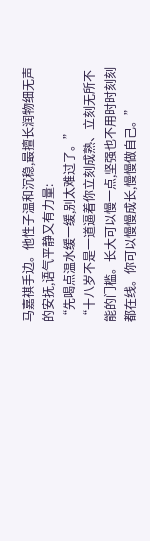马嘉祺手边。他性子温和沉稳,最擅长润物细无声的安抚,语气平静又有力量:
“先喝点温水缓一缓,别太难过了。”
“十八岁不是一道逼着你立刻成熟、立刻无所不能的门槛。长大可以慢一点,坚强也不用时时刻刻都在线。你可以慢慢成长,慢慢做自己。”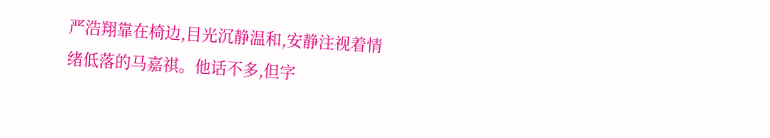严浩翔靠在椅边,目光沉静温和,安静注视着情绪低落的马嘉祺。他话不多,但字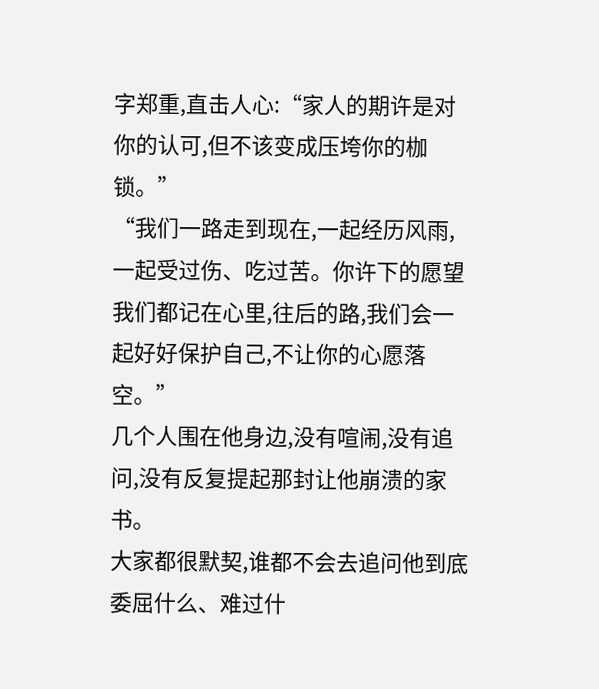字郑重,直击人心:“家人的期许是对你的认可,但不该变成压垮你的枷锁。”
“我们一路走到现在,一起经历风雨,一起受过伤、吃过苦。你许下的愿望我们都记在心里,往后的路,我们会一起好好保护自己,不让你的心愿落空。”
几个人围在他身边,没有喧闹,没有追问,没有反复提起那封让他崩溃的家书。
大家都很默契,谁都不会去追问他到底委屈什么、难过什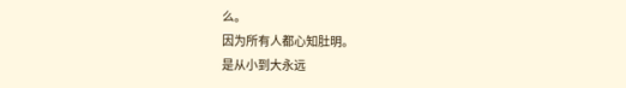么。
因为所有人都心知肚明。
是从小到大永远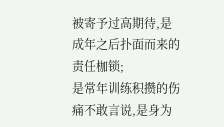被寄予过高期待,是成年之后扑面而来的责任枷锁;
是常年训练积攒的伤痛不敢言说,是身为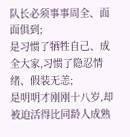队长必须事事周全、面面俱到;
是习惯了牺牲自己、成全大家,习惯了隐忍情绪、假装无恙;
是明明才刚刚十八岁,却被迫活得比同龄人成熟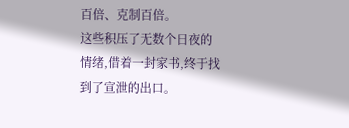百倍、克制百倍。
这些积压了无数个日夜的情绪,借着一封家书,终于找到了宣泄的出口。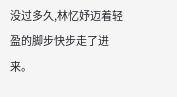没过多久,林忆妤迈着轻盈的脚步快步走了进来。